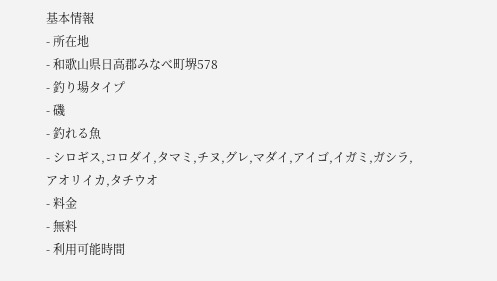基本情報
- 所在地
- 和歌山県日高郡みなべ町堺578
- 釣り場タイプ
- 磯
- 釣れる魚
- シロギス,コロダイ,タマミ,チヌ,グレ,マダイ,アイゴ,イガミ,ガシラ,アオリイカ,タチウオ
- 料金
- 無料
- 利用可能時間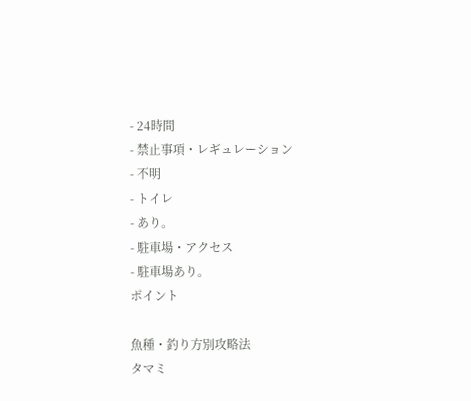- 24時間
- 禁止事項・レギュレーション
- 不明
- トイレ
- あり。
- 駐車場・アクセス
- 駐車場あり。
ポイント

魚種・釣り方別攻略法
タマミ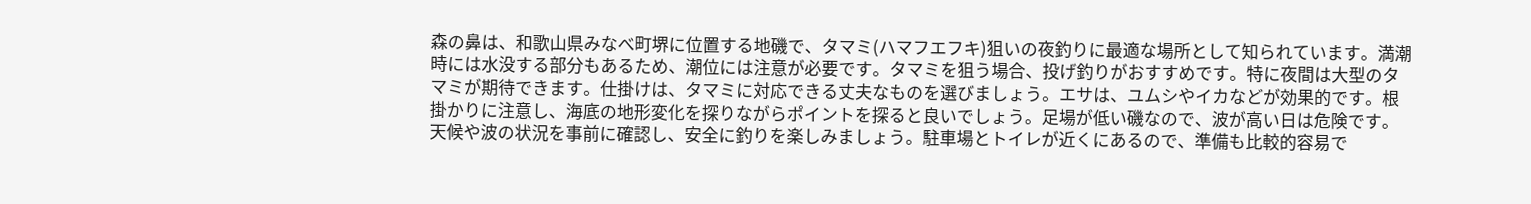森の鼻は、和歌山県みなべ町堺に位置する地磯で、タマミ(ハマフエフキ)狙いの夜釣りに最適な場所として知られています。満潮時には水没する部分もあるため、潮位には注意が必要です。タマミを狙う場合、投げ釣りがおすすめです。特に夜間は大型のタマミが期待できます。仕掛けは、タマミに対応できる丈夫なものを選びましょう。エサは、ユムシやイカなどが効果的です。根掛かりに注意し、海底の地形変化を探りながらポイントを探ると良いでしょう。足場が低い磯なので、波が高い日は危険です。天候や波の状況を事前に確認し、安全に釣りを楽しみましょう。駐車場とトイレが近くにあるので、準備も比較的容易で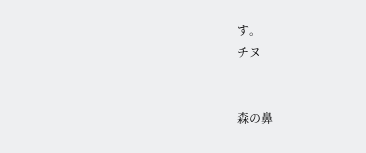す。
チヌ


森の鼻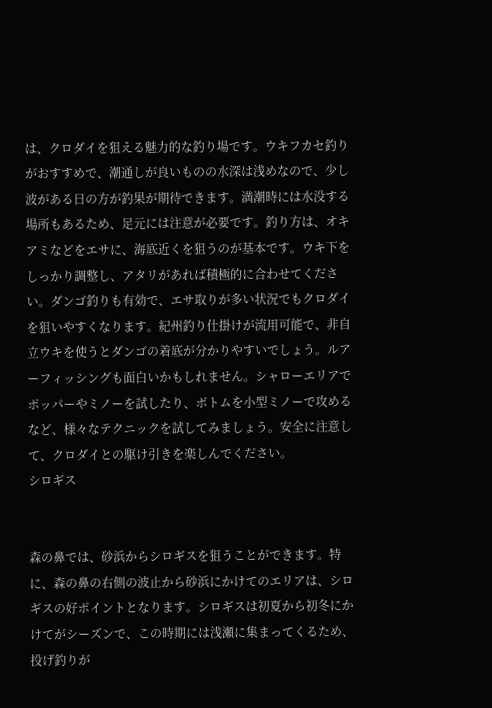は、クロダイを狙える魅力的な釣り場です。ウキフカセ釣りがおすすめで、潮通しが良いものの水深は浅めなので、少し波がある日の方が釣果が期待できます。満潮時には水没する場所もあるため、足元には注意が必要です。釣り方は、オキアミなどをエサに、海底近くを狙うのが基本です。ウキ下をしっかり調整し、アタリがあれば積極的に合わせてください。ダンゴ釣りも有効で、エサ取りが多い状況でもクロダイを狙いやすくなります。紀州釣り仕掛けが流用可能で、非自立ウキを使うとダンゴの着底が分かりやすいでしょう。ルアーフィッシングも面白いかもしれません。シャローエリアでポッパーやミノーを試したり、ボトムを小型ミノーで攻めるなど、様々なテクニックを試してみましょう。安全に注意して、クロダイとの駆け引きを楽しんでください。
シロギス


森の鼻では、砂浜からシロギスを狙うことができます。特に、森の鼻の右側の波止から砂浜にかけてのエリアは、シロギスの好ポイントとなります。シロギスは初夏から初冬にかけてがシーズンで、この時期には浅瀬に集まってくるため、投げ釣りが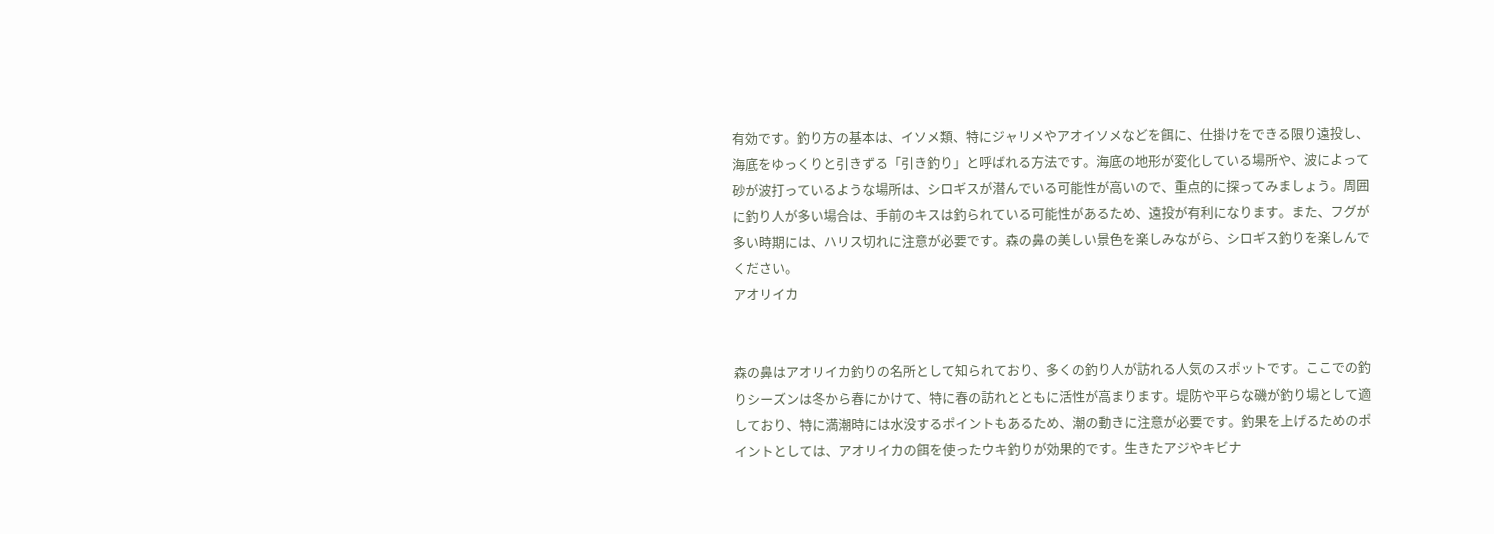有効です。釣り方の基本は、イソメ類、特にジャリメやアオイソメなどを餌に、仕掛けをできる限り遠投し、海底をゆっくりと引きずる「引き釣り」と呼ばれる方法です。海底の地形が変化している場所や、波によって砂が波打っているような場所は、シロギスが潜んでいる可能性が高いので、重点的に探ってみましょう。周囲に釣り人が多い場合は、手前のキスは釣られている可能性があるため、遠投が有利になります。また、フグが多い時期には、ハリス切れに注意が必要です。森の鼻の美しい景色を楽しみながら、シロギス釣りを楽しんでください。
アオリイカ


森の鼻はアオリイカ釣りの名所として知られており、多くの釣り人が訪れる人気のスポットです。ここでの釣りシーズンは冬から春にかけて、特に春の訪れとともに活性が高まります。堤防や平らな磯が釣り場として適しており、特に満潮時には水没するポイントもあるため、潮の動きに注意が必要です。釣果を上げるためのポイントとしては、アオリイカの餌を使ったウキ釣りが効果的です。生きたアジやキビナ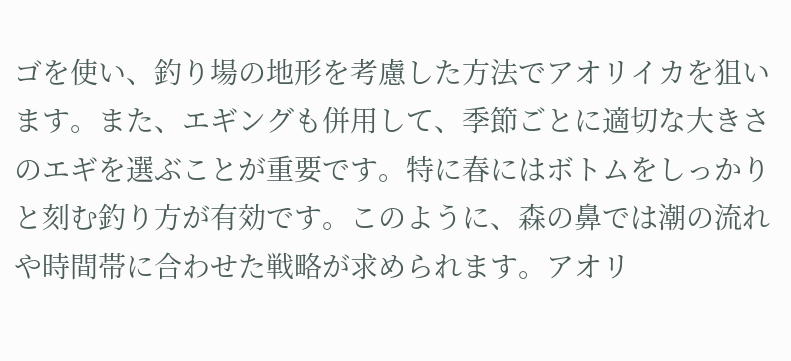ゴを使い、釣り場の地形を考慮した方法でアオリイカを狙います。また、エギングも併用して、季節ごとに適切な大きさのエギを選ぶことが重要です。特に春にはボトムをしっかりと刻む釣り方が有効です。このように、森の鼻では潮の流れや時間帯に合わせた戦略が求められます。アオリ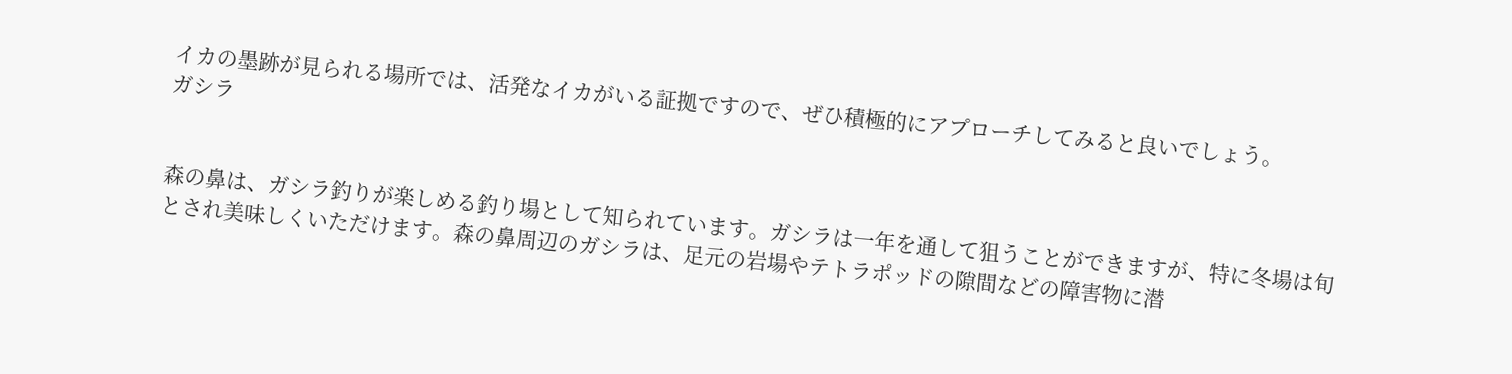イカの墨跡が見られる場所では、活発なイカがいる証拠ですので、ぜひ積極的にアプローチしてみると良いでしょう。
ガシラ


森の鼻は、ガシラ釣りが楽しめる釣り場として知られています。ガシラは一年を通して狙うことができますが、特に冬場は旬とされ美味しくいただけます。森の鼻周辺のガシラは、足元の岩場やテトラポッドの隙間などの障害物に潜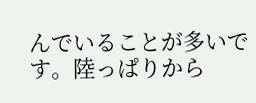んでいることが多いです。陸っぱりから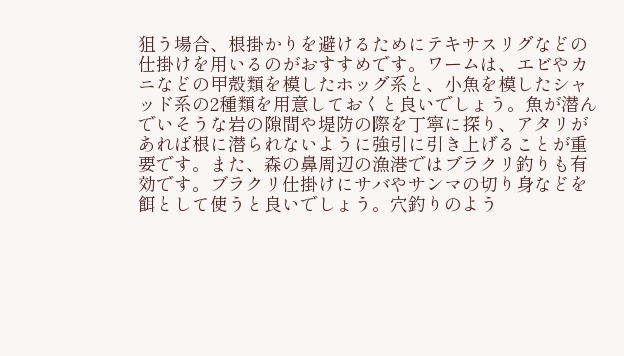狙う場合、根掛かりを避けるためにテキサスリグなどの仕掛けを用いるのがおすすめです。ワームは、エビやカニなどの甲殻類を模したホッグ系と、小魚を模したシャッド系の2種類を用意しておくと良いでしょう。魚が潜んでいそうな岩の隙間や堤防の際を丁寧に探り、アタリがあれば根に潜られないように強引に引き上げることが重要です。また、森の鼻周辺の漁港ではブラクリ釣りも有効です。ブラクリ仕掛けにサバやサンマの切り身などを餌として使うと良いでしょう。穴釣りのよう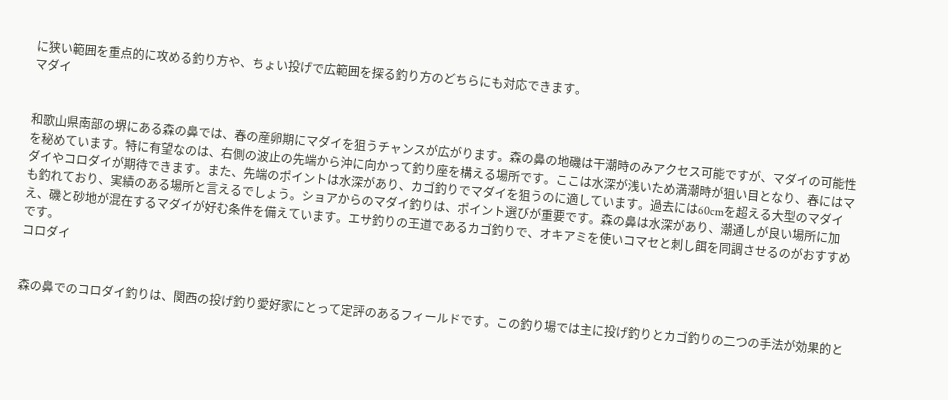に狭い範囲を重点的に攻める釣り方や、ちょい投げで広範囲を探る釣り方のどちらにも対応できます。
マダイ


和歌山県南部の堺にある森の鼻では、春の産卵期にマダイを狙うチャンスが広がります。森の鼻の地磯は干潮時のみアクセス可能ですが、マダイの可能性を秘めています。特に有望なのは、右側の波止の先端から沖に向かって釣り座を構える場所です。ここは水深が浅いため満潮時が狙い目となり、春にはマダイやコロダイが期待できます。また、先端のポイントは水深があり、カゴ釣りでマダイを狙うのに適しています。過去には60cmを超える大型のマダイも釣れており、実績のある場所と言えるでしょう。ショアからのマダイ釣りは、ポイント選びが重要です。森の鼻は水深があり、潮通しが良い場所に加え、磯と砂地が混在するマダイが好む条件を備えています。エサ釣りの王道であるカゴ釣りで、オキアミを使いコマセと刺し餌を同調させるのがおすすめです。
コロダイ


森の鼻でのコロダイ釣りは、関西の投げ釣り愛好家にとって定評のあるフィールドです。この釣り場では主に投げ釣りとカゴ釣りの二つの手法が効果的と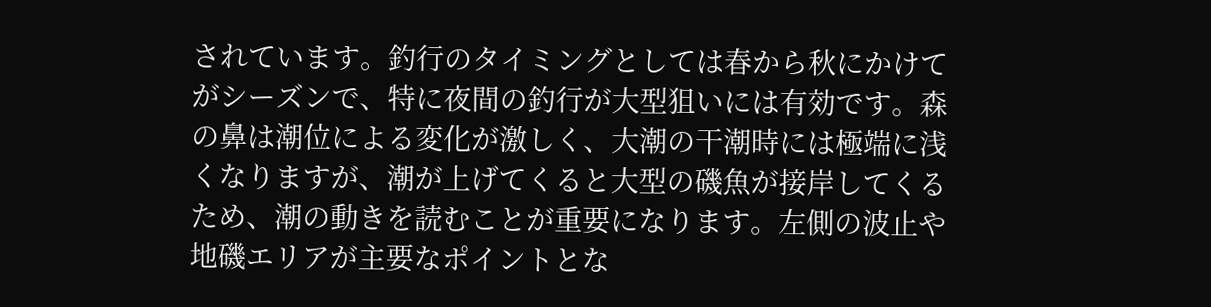されています。釣行のタイミングとしては春から秋にかけてがシーズンで、特に夜間の釣行が大型狙いには有効です。森の鼻は潮位による変化が激しく、大潮の干潮時には極端に浅くなりますが、潮が上げてくると大型の磯魚が接岸してくるため、潮の動きを読むことが重要になります。左側の波止や地磯エリアが主要なポイントとな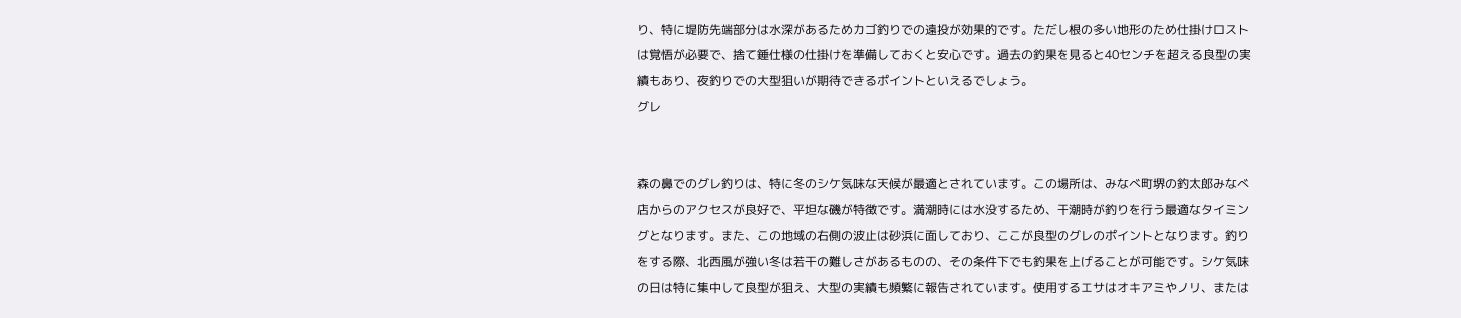り、特に堤防先端部分は水深があるためカゴ釣りでの遠投が効果的です。ただし根の多い地形のため仕掛けロストは覚悟が必要で、捨て錘仕様の仕掛けを準備しておくと安心です。過去の釣果を見ると40センチを超える良型の実績もあり、夜釣りでの大型狙いが期待できるポイントといえるでしょう。
グレ


森の鼻でのグレ釣りは、特に冬のシケ気味な天候が最適とされています。この場所は、みなべ町堺の釣太郎みなべ店からのアクセスが良好で、平坦な磯が特徴です。満潮時には水没するため、干潮時が釣りを行う最適なタイミングとなります。また、この地域の右側の波止は砂浜に面しており、ここが良型のグレのポイントとなります。釣りをする際、北西風が強い冬は若干の難しさがあるものの、その条件下でも釣果を上げることが可能です。シケ気味の日は特に集中して良型が狙え、大型の実績も頻繁に報告されています。使用するエサはオキアミやノリ、または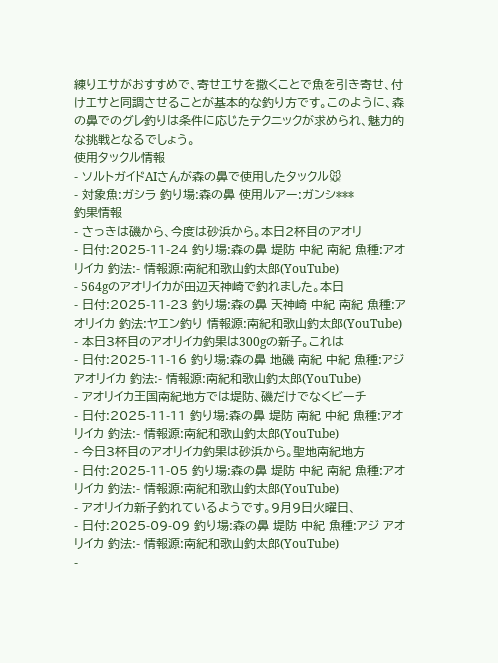練りエサがおすすめで、寄せエサを撒くことで魚を引き寄せ、付けエサと同調させることが基本的な釣り方です。このように、森の鼻でのグレ釣りは条件に応じたテクニックが求められ、魅力的な挑戦となるでしょう。
使用タックル情報
- ソルトガイドAIさんが森の鼻で使用したタックル🐭
- 対象魚:ガシラ 釣り場:森の鼻 使用ルアー:ガンシ***
釣果情報
- さっきは磯から、今度は砂浜から。本日2杯目のアオリ
- 日付:2025-11-24 釣り場:森の鼻 堤防 中紀 南紀 魚種:アオリイカ 釣法:- 情報源:南紀和歌山釣太郎(YouTube)
- 564gのアオリイカが田辺天神崎で釣れました。本日
- 日付:2025-11-23 釣り場:森の鼻 天神崎 中紀 南紀 魚種:アオリイカ 釣法:ヤエン釣り 情報源:南紀和歌山釣太郎(YouTube)
- 本日3杯目のアオリイカ釣果は300gの新子。これは
- 日付:2025-11-16 釣り場:森の鼻 地磯 南紀 中紀 魚種:アジ アオリイカ 釣法:- 情報源:南紀和歌山釣太郎(YouTube)
- アオリイカ王国南紀地方では堤防、磯だけでなくビーチ
- 日付:2025-11-11 釣り場:森の鼻 堤防 南紀 中紀 魚種:アオリイカ 釣法:- 情報源:南紀和歌山釣太郎(YouTube)
- 今日3杯目のアオリイカ釣果は砂浜から。聖地南紀地方
- 日付:2025-11-05 釣り場:森の鼻 堤防 中紀 南紀 魚種:アオリイカ 釣法:- 情報源:南紀和歌山釣太郎(YouTube)
- アオリイカ新子釣れているようです。9月9日火曜日、
- 日付:2025-09-09 釣り場:森の鼻 堤防 中紀 魚種:アジ アオリイカ 釣法:- 情報源:南紀和歌山釣太郎(YouTube)
-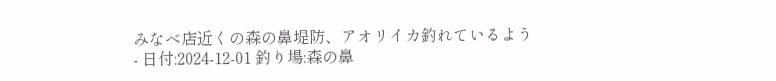みなべ店近くの森の鼻堤防、アオリイカ釣れているよう
- 日付:2024-12-01 釣り場:森の鼻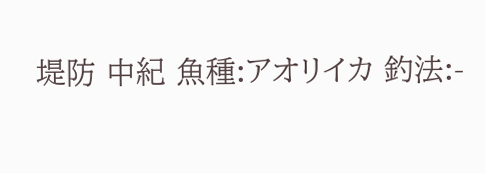堤防 中紀 魚種:アオリイカ 釣法:-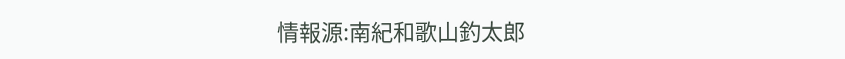情報源:南紀和歌山釣太郎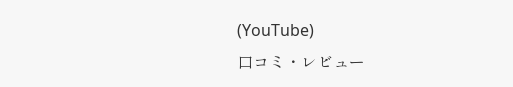(YouTube)
口コミ・レビュー